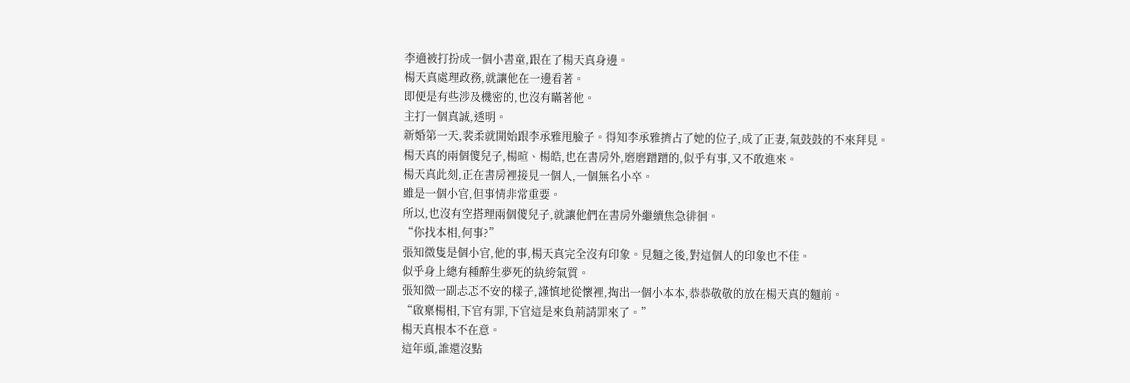李適被打扮成一個小書童,跟在了楊天真身邊。
楊天真處理政務,就讓他在一邊看著。
即便是有些涉及機密的,也沒有瞞著他。
主打一個真誠,透明。
新婚第一天,裴柔就開始跟李承雅甩臉子。得知李承雅擠占了她的位子,成了正妻,氣鼓鼓的不來拜見。
楊天真的兩個傻兒子,楊暄、楊皓,也在書房外,磨磨蹭蹭的,似乎有事,又不敢進來。
楊天真此刻,正在書房裡接見一個人,一個無名小卒。
雖是一個小官,但事情非常重要。
所以,也沒有空搭理兩個傻兒子,就讓他們在書房外繼續焦急徘徊。
“你找本相,何事?”
張知微隻是個小官,他的事,楊天真完全沒有印象。見麵之後,對這個人的印象也不佳。
似乎身上總有種醉生夢死的紈絝氣質。
張知微一副忐忑不安的樣子,謹慎地從懷裡,掏出一個小本本,恭恭敬敬的放在楊天真的麵前。
“啟稟楊相,下官有罪,下官這是來負荊請罪來了。”
楊天真根本不在意。
這年頭,誰還沒點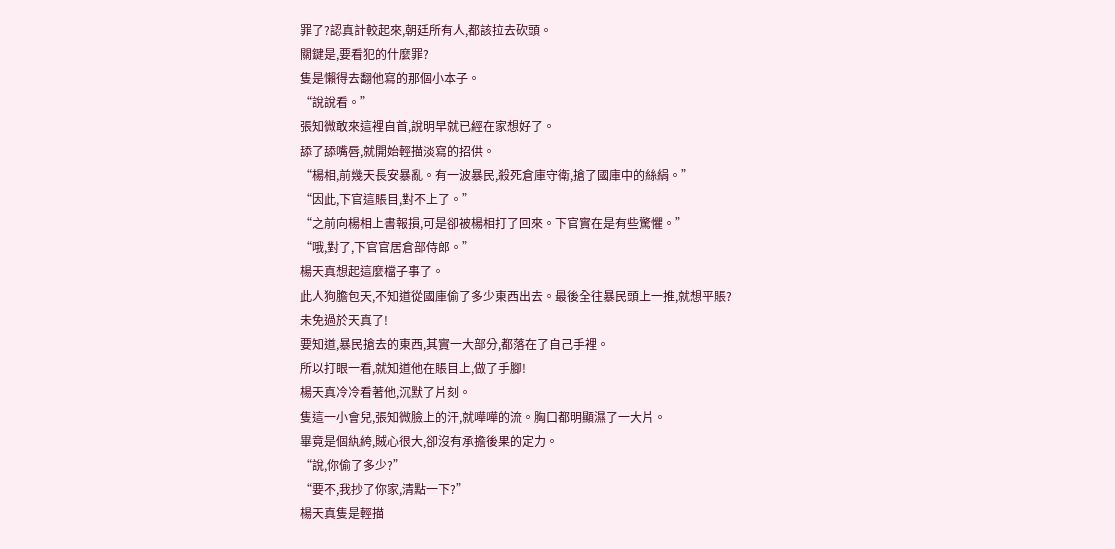罪了?認真計較起來,朝廷所有人,都該拉去砍頭。
關鍵是,要看犯的什麼罪?
隻是懶得去翻他寫的那個小本子。
“說說看。”
張知微敢來這裡自首,說明早就已經在家想好了。
舔了舔嘴唇,就開始輕描淡寫的招供。
“楊相,前幾天長安暴亂。有一波暴民,殺死倉庫守衛,搶了國庫中的絲絹。”
“因此,下官這賬目,對不上了。”
“之前向楊相上書報損,可是卻被楊相打了回來。下官實在是有些驚懼。”
“哦,對了,下官官居倉部侍郎。”
楊天真想起這麼檔子事了。
此人狗膽包天,不知道從國庫偷了多少東西出去。最後全往暴民頭上一推,就想平賬?
未免過於天真了!
要知道,暴民搶去的東西,其實一大部分,都落在了自己手裡。
所以打眼一看,就知道他在賬目上,做了手腳!
楊天真冷冷看著他,沉默了片刻。
隻這一小會兒,張知微臉上的汗,就嘩嘩的流。胸口都明顯濕了一大片。
畢竟是個紈絝,賊心很大,卻沒有承擔後果的定力。
“說,你偷了多少?”
“要不,我抄了你家,清點一下?”
楊天真隻是輕描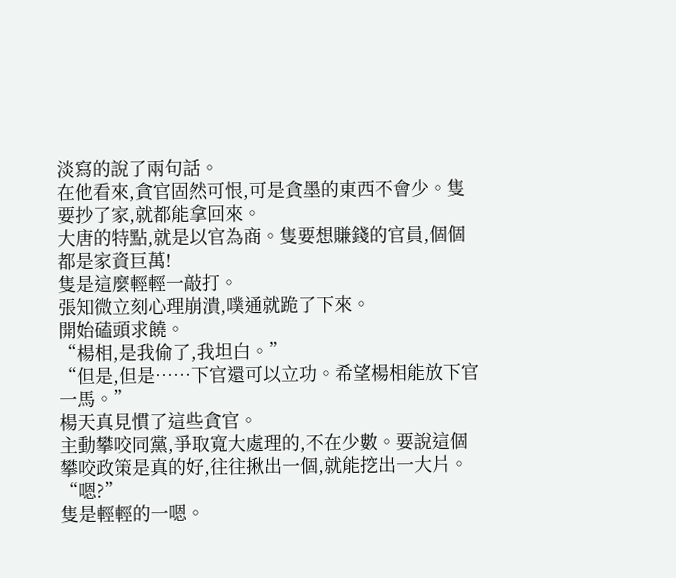淡寫的說了兩句話。
在他看來,貪官固然可恨,可是貪墨的東西不會少。隻要抄了家,就都能拿回來。
大唐的特點,就是以官為商。隻要想賺錢的官員,個個都是家資巨萬!
隻是這麼輕輕一敲打。
張知微立刻心理崩潰,噗通就跪了下來。
開始磕頭求饒。
“楊相,是我偷了,我坦白。”
“但是,但是……下官還可以立功。希望楊相能放下官一馬。”
楊天真見慣了這些貪官。
主動攀咬同黨,爭取寬大處理的,不在少數。要說這個攀咬政策是真的好,往往揪出一個,就能挖出一大片。
“嗯?”
隻是輕輕的一嗯。